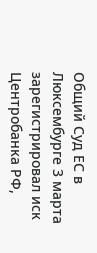Общий Суд ЕС в Люксембурге 3 марта зарегистрировал иск Центробанка РФ,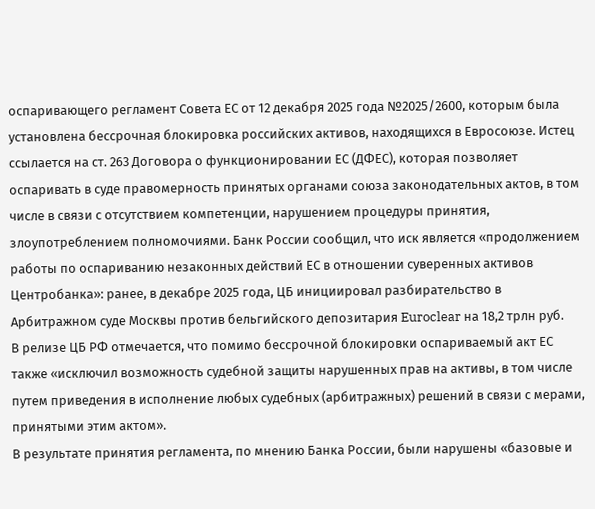оспаривающего регламент Совета ЕС от 12 декабря 2025 года №2025/2600, которым была установлена бессрочная блокировка российских активов, находящихся в Евросоюзе. Истец ссылается на ст. 263 Договора о функционировании ЕС (ДФЕС), которая позволяет оспаривать в суде правомерность принятых органами союза законодательных актов, в том числе в связи с отсутствием компетенции, нарушением процедуры принятия, злоупотреблением полномочиями. Банк России сообщил, что иск является «продолжением работы по оспариванию незаконных действий ЕС в отношении суверенных активов Центробанка»: ранее, в декабре 2025 года, ЦБ инициировал разбирательство в Арбитражном суде Москвы против бельгийского депозитария Euroclear на 18,2 трлн руб.
В релизе ЦБ РФ отмечается, что помимо бессрочной блокировки оспариваемый акт ЕС также «исключил возможность судебной защиты нарушенных прав на активы, в том числе путем приведения в исполнение любых судебных (арбитражных) решений в связи с мерами, принятыми этим актом».
В результате принятия регламента, по мнению Банка России, были нарушены «базовые и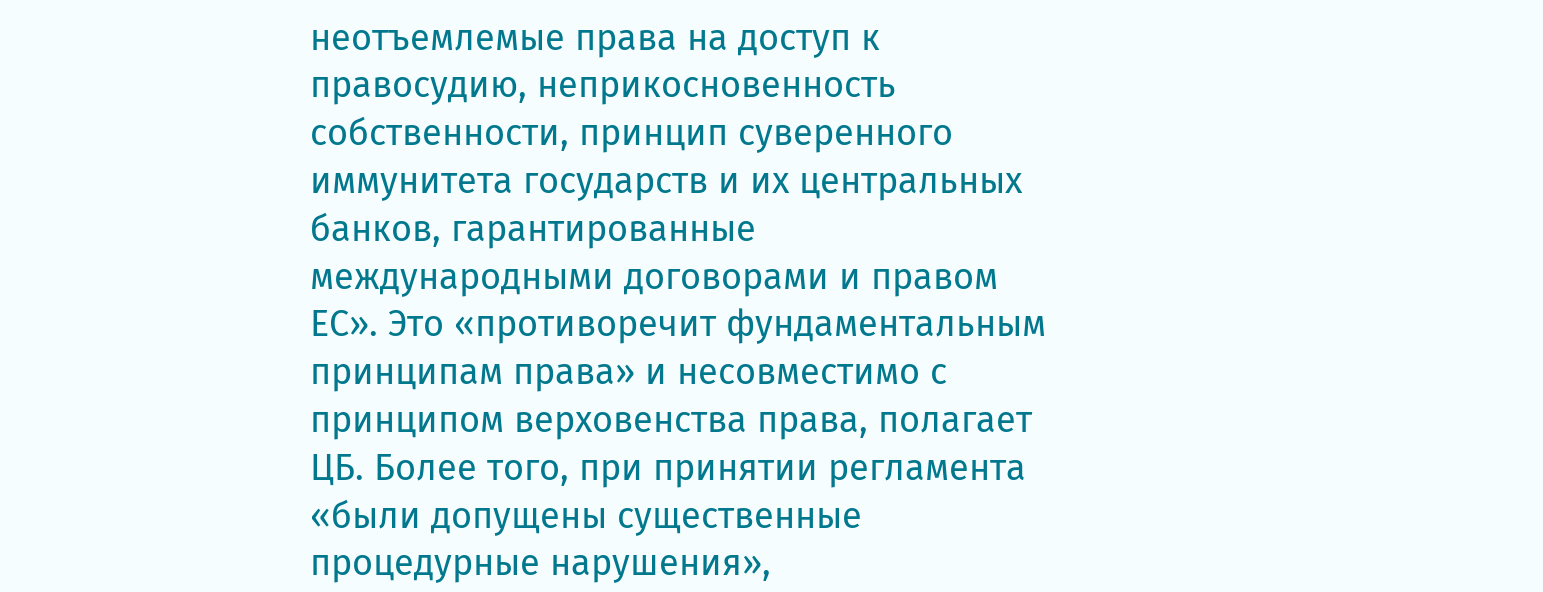неотъемлемые права на доступ к правосудию, неприкосновенность собственности, принцип суверенного иммунитета государств и их центральных банков, гарантированные международными договорами и правом ЕС». Это «противоречит фундаментальным принципам права» и несовместимо с принципом верховенства права, полагает ЦБ. Более того, при принятии регламента «были допущены существенные процедурные нарушения»,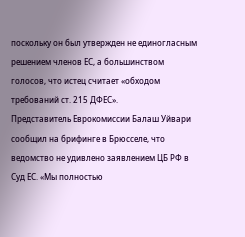поскольку он был утвержден не единогласным решением членов ЕС, а большинством голосов, что истец считает «обходом требований ст. 215 ДФЕС».
Представитель Еврокомиссии Балаш Уйвари сообщил на брифинге в Брюсселе, что ведомство не удивлено заявлением ЦБ РФ в Суд ЕС. «Мы полностью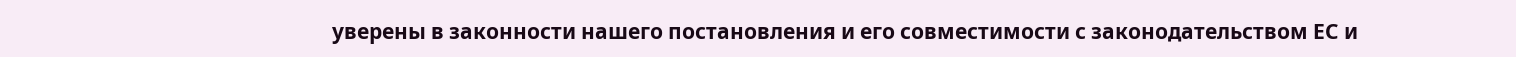уверены в законности нашего постановления и его совместимости с законодательством ЕС и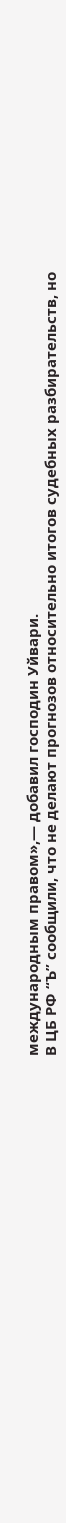международным правом»,— добавил господин Уйвари.
В ЦБ РФ “Ъ” сообщили, что не делают прогнозов относительно итогов судебных разбирательств, но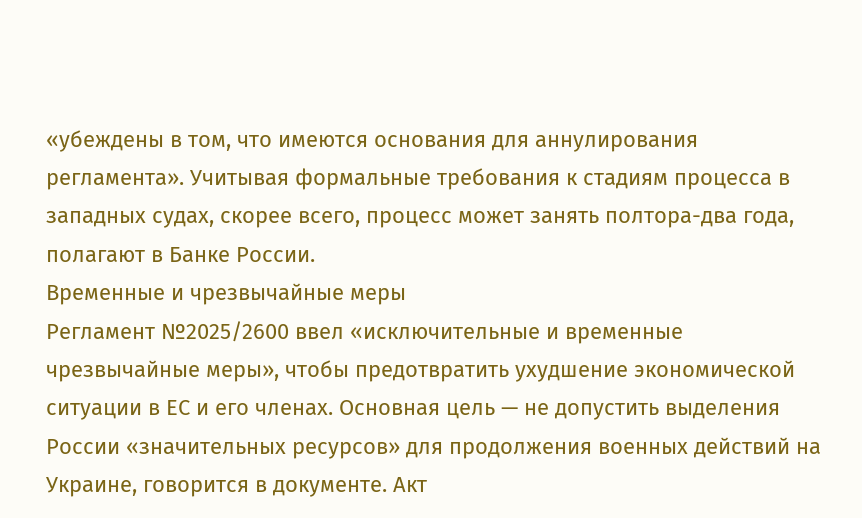«убеждены в том, что имеются основания для аннулирования регламента». Учитывая формальные требования к стадиям процесса в западных судах, скорее всего, процесс может занять полтора-два года, полагают в Банке России.
Временные и чрезвычайные меры
Регламент №2025/2600 ввел «исключительные и временные чрезвычайные меры», чтобы предотвратить ухудшение экономической ситуации в ЕС и его членах. Основная цель — не допустить выделения России «значительных ресурсов» для продолжения военных действий на Украине, говорится в документе. Акт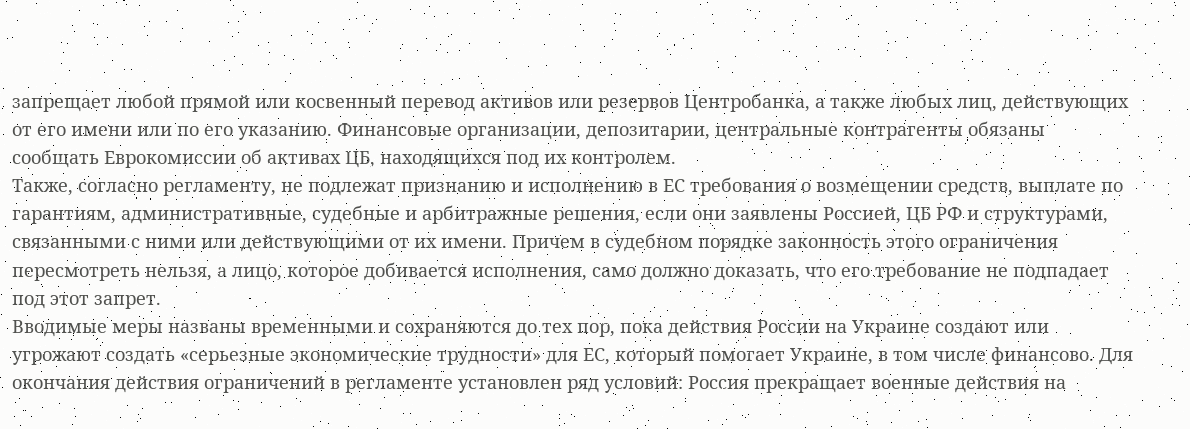запрещает любой прямой или косвенный перевод активов или резервов Центробанка, а также любых лиц, действующих от его имени или по его указанию. Финансовые организации, депозитарии, центральные контрагенты обязаны сообщать Еврокомиссии об активах ЦБ, находящихся под их контролем.
Также, согласно регламенту, не подлежат признанию и исполнению в ЕС требования о возмещении средств, выплате по гарантиям, административные, судебные и арбитражные решения, если они заявлены Россией, ЦБ РФ и структурами, связанными с ними или действующими от их имени. Причем в судебном порядке законность этого ограничения пересмотреть нельзя, а лицо, которое добивается исполнения, само должно доказать, что его требование не подпадает под этот запрет.
Вводимые меры названы временными и сохраняются до тех пор, пока действия России на Украине создают или угрожают создать «серьезные экономические трудности» для ЕС, который помогает Украине, в том числе финансово. Для окончания действия ограничений в регламенте установлен ряд условий: Россия прекращает военные действия на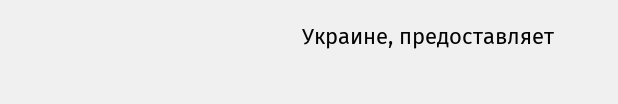Украине, предоставляет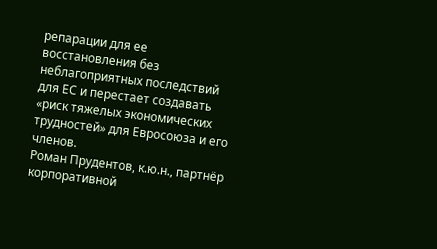репарации для ее восстановления без неблагоприятных последствий для ЕС и перестает создавать «риск тяжелых экономических трудностей» для Евросоюза и его членов.
Роман Прудентов, к.ю.н., партнёр корпоративной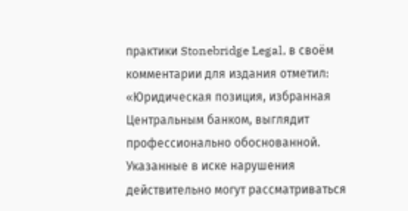практики Stonebridge Legal, в своём комментарии для издания отметил:
«Юридическая позиция, избранная Центральным банком, выглядит профессионально обоснованной. Указанные в иске нарушения действительно могут рассматриваться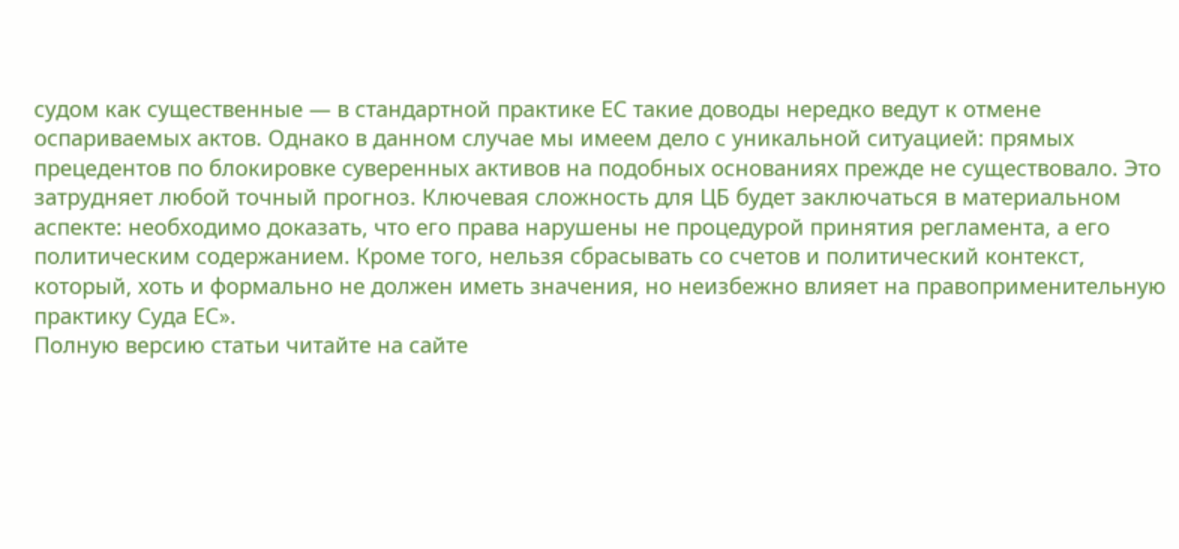судом как существенные — в стандартной практике ЕС такие доводы нередко ведут к отмене оспариваемых актов. Однако в данном случае мы имеем дело с уникальной ситуацией: прямых прецедентов по блокировке суверенных активов на подобных основаниях прежде не существовало. Это затрудняет любой точный прогноз. Ключевая сложность для ЦБ будет заключаться в материальном аспекте: необходимо доказать, что его права нарушены не процедурой принятия регламента, а его политическим содержанием. Кроме того, нельзя сбрасывать со счетов и политический контекст, который, хоть и формально не должен иметь значения, но неизбежно влияет на правоприменительную практику Суда ЕС».
Полную версию статьи читайте на сайте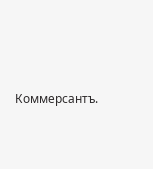Коммерсантъ.